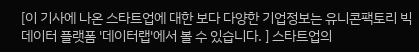[이 기사에 나온 스타트업에 대한 보다 다양한 기업정보는 유니콘팩토리 빅데이터 플랫폼 '데이터랩'에서 볼 수 있습니다. ] 스타트업의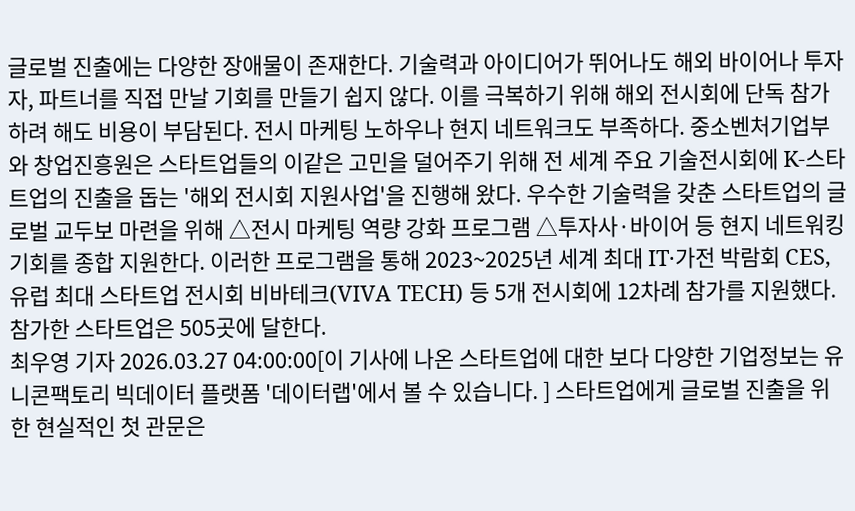글로벌 진출에는 다양한 장애물이 존재한다. 기술력과 아이디어가 뛰어나도 해외 바이어나 투자자, 파트너를 직접 만날 기회를 만들기 쉽지 않다. 이를 극복하기 위해 해외 전시회에 단독 참가하려 해도 비용이 부담된다. 전시 마케팅 노하우나 현지 네트워크도 부족하다. 중소벤처기업부와 창업진흥원은 스타트업들의 이같은 고민을 덜어주기 위해 전 세계 주요 기술전시회에 K-스타트업의 진출을 돕는 '해외 전시회 지원사업'을 진행해 왔다. 우수한 기술력을 갖춘 스타트업의 글로벌 교두보 마련을 위해 △전시 마케팅 역량 강화 프로그램 △투자사·바이어 등 현지 네트워킹 기회를 종합 지원한다. 이러한 프로그램을 통해 2023~2025년 세계 최대 IT·가전 박람회 CES, 유럽 최대 스타트업 전시회 비바테크(VIVA TECH) 등 5개 전시회에 12차례 참가를 지원했다. 참가한 스타트업은 505곳에 달한다.
최우영 기자 2026.03.27 04:00:00[이 기사에 나온 스타트업에 대한 보다 다양한 기업정보는 유니콘팩토리 빅데이터 플랫폼 '데이터랩'에서 볼 수 있습니다. ] 스타트업에게 글로벌 진출을 위한 현실적인 첫 관문은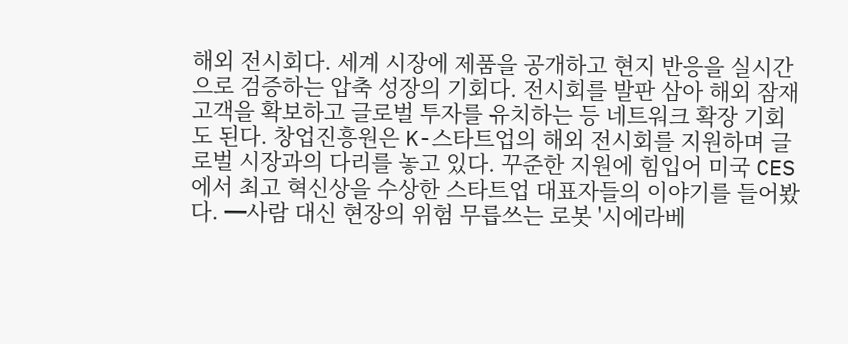해외 전시회다. 세계 시장에 제품을 공개하고 현지 반응을 실시간으로 검증하는 압축 성장의 기회다. 전시회를 발판 삼아 해외 잠재고객을 확보하고 글로벌 투자를 유치하는 등 네트워크 확장 기회도 된다. 창업진흥원은 K-스타트업의 해외 전시회를 지원하며 글로벌 시장과의 다리를 놓고 있다. 꾸준한 지원에 힘입어 미국 CES에서 최고 혁신상을 수상한 스타트업 대표자들의 이야기를 들어봤다. ━사람 대신 현장의 위험 무릅쓰는 로봇 '시에라베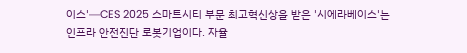이스'━CES 2025 스마트시티 부문 최고혁신상을 받은 '시에라베이스'는 인프라 안전진단 로봇기업이다. 자율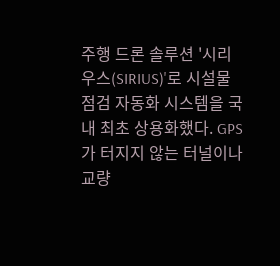주행 드론 솔루션 '시리우스(SIRIUS)'로 시설물 점검 자동화 시스템을 국내 최초 상용화했다. GPS가 터지지 않는 터널이나 교량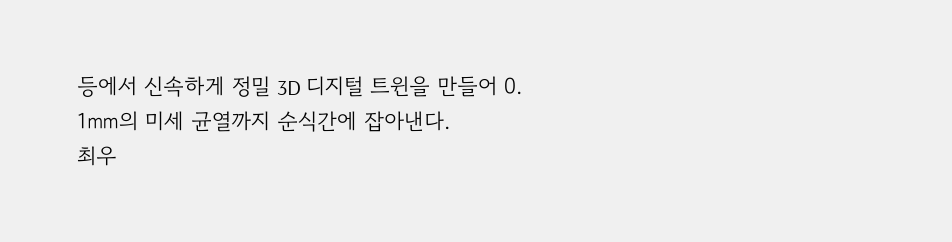등에서 신속하게 정밀 3D 디지털 트윈을 만들어 0. 1㎜의 미세 균열까지 순식간에 잡아낸다.
최우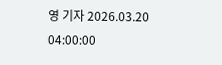영 기자 2026.03.20 04:00:00